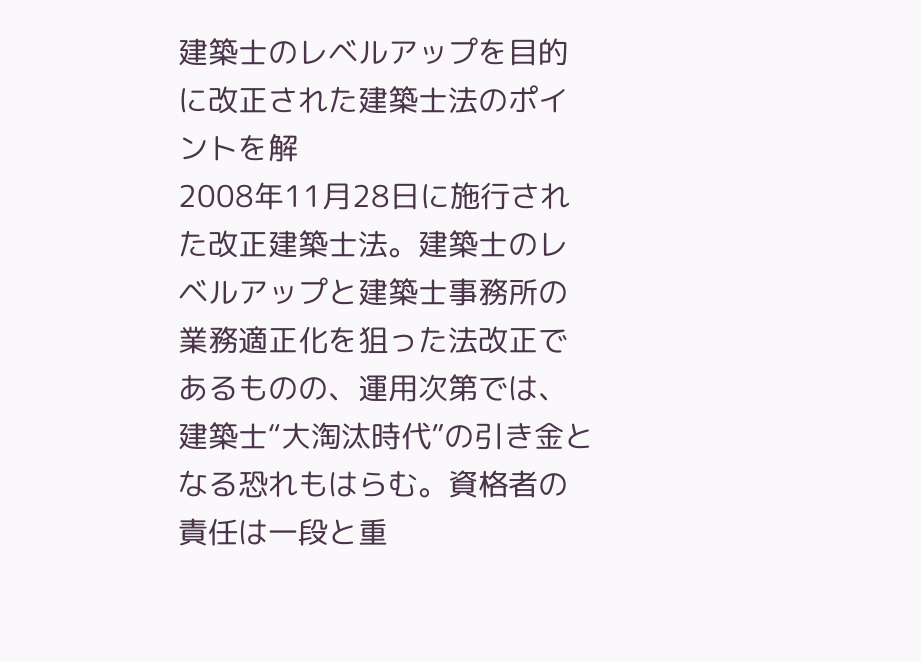建築士のレベルアップを目的に改正された建築士法のポイントを解
2008年11月28日に施行された改正建築士法。建築士のレベルアップと建築士事務所の業務適正化を狙った法改正であるものの、運用次第では、建築士“大淘汰時代”の引き金となる恐れもはらむ。資格者の責任は一段と重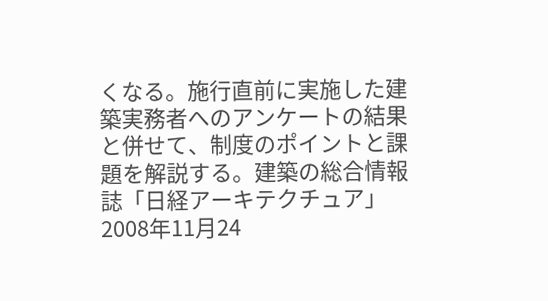くなる。施行直前に実施した建築実務者へのアンケートの結果と併せて、制度のポイントと課題を解説する。建築の総合情報誌「日経アーキテクチュア」2008年11月24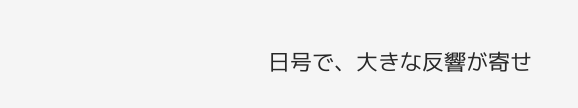日号で、大きな反響が寄せ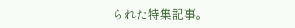られた特集記事。